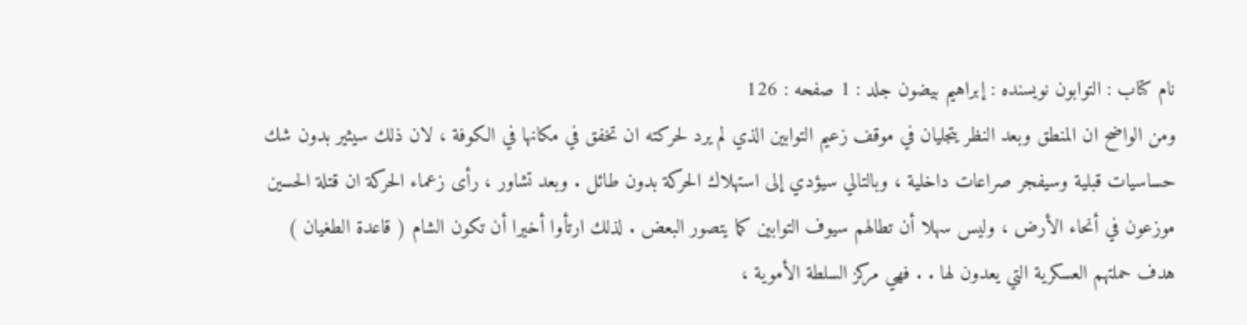نام کتاب : التوابون نویسنده : إبراهيم بيضون جلد : 1 صفحه : 126
ومن الواضح ان المنطق وبعد النظر يتجليان في موقف زعيم التوابين الذي لم يرد لحركته ان تخفق في مكانها في الكوفة ، لان ذلك سيثير بدون شك حساسيات قبلية وسيفجر صراعات داخلية ، وبالتالي سيؤدي إلى استهلاك الحركة بدون طائل . وبعد تشاور ، رأى زعماء الحركة ان قتلة الحسين موزعون في أنحاء الأرض ، وليس سهلا أن تطالهم سيوف التوابين كما يتصور البعض . لذلك ارتأوا أخيرا أن تكون الشام ( قاعدة الطغيان ) هدف حملتهم العسكرية التي يعدون لها . . فهي مركز السلطة الأموية ،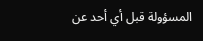المسؤولة قبل أي أحد عن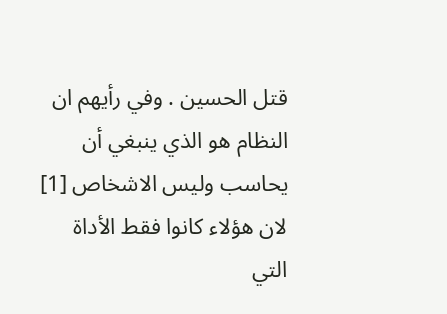قتل الحسين . وفي رأيهم ان النظام هو الذي ينبغي أن يحاسب وليس الاشخاص [1] لان هؤلاء كانوا فقط الأداة التي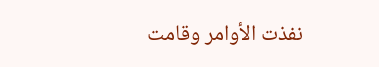نفذت الأوامر وقامت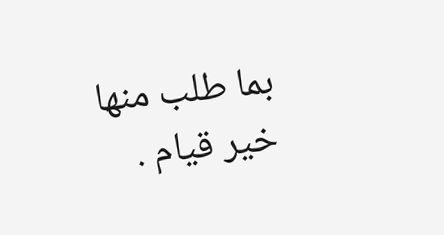بما طلب منها خير قيام .